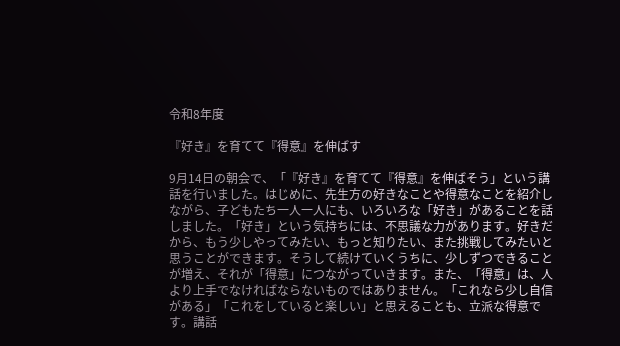令和8年度

『好き』を育てて『得意』を伸ばす

9月14日の朝会で、「『好き』を育てて『得意』を伸ばそう」という講話を行いました。はじめに、先生方の好きなことや得意なことを紹介しながら、子どもたち一人一人にも、いろいろな「好き」があることを話しました。「好き」という気持ちには、不思議な力があります。好きだから、もう少しやってみたい、もっと知りたい、また挑戦してみたいと思うことができます。そうして続けていくうちに、少しずつできることが増え、それが「得意」につながっていきます。また、「得意」は、人より上手でなければならないものではありません。「これなら少し自信がある」「これをしていると楽しい」と思えることも、立派な得意です。講話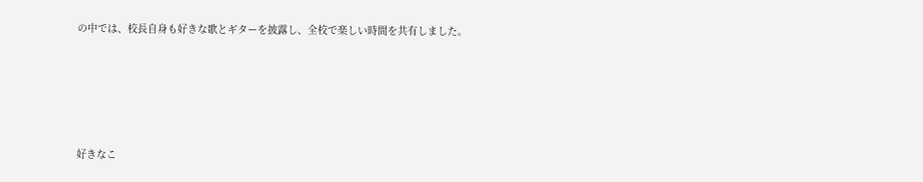の中では、校長自身も好きな歌とギターを披露し、全校で楽しい時間を共有しました。





好きなこ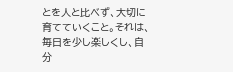とを人と比べず、大切に育てていくこと。それは、毎日を少し楽しくし、自分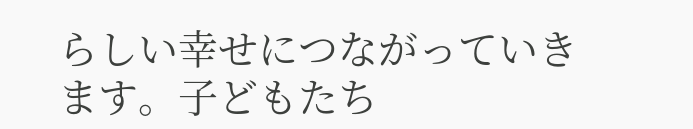らしい幸せにつながっていきます。子どもたち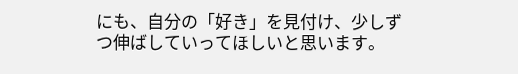にも、自分の「好き」を見付け、少しずつ伸ばしていってほしいと思います。